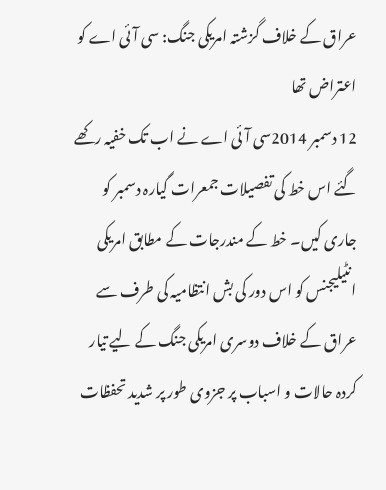عراق کے خلاف گزشتہ امریکی جنگ: سی آئی اے کو اعتراض تھا
12 دسمبر 2014سی آئی اے نے اب تک خفیہ رکھے گئے اس خط کی تفصیلات جمعرات گیارہ دسمبر کو جاری کیں۔ خط کے مندرجات کے مطابق امریکی انٹیلیجنس کو اس دور کی بش انتظامیہ کی طرف سے عراق کے خلاف دوسری امریکی جنگ کے لیے تیار کردہ حالات و اسباب پر جزوی طور پر شدید تحفظات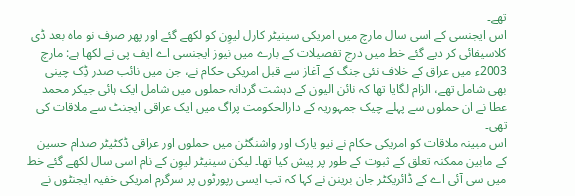تھے۔
اس ایجنسی کے اسی سال مارچ میں امریکی سینیٹر کارل لیوِن کو لکھے گئے اور پھر صرف نو ماہ بعد ڈی کلاسیفائی کر دیے گئے خط میں درج تفصیلات کے بارے میں نیوز ایجنسی اے ایف پی نے لکھا ہے: مارچ 2003ء میں عراق کے خلاف نئی جنگ کے آغاز سے قبل امریکی حکام نے، جن میں نائب صدر ڈِک چینی بھی شامل تھے، الزام لگایا تھا کہ نائن الیون کے دہشت گردانہ حملوں میں شامل ایک ہائی جیکر محمد عطا نے ان حملوں سے پہلے چیک جمہوریہ کے دارالحکومت پراگ میں ایک عراقی ایجنٹ سے ملاقات کی تھی۔
اس مبینہ ملاقات کو امریکی حکام نے نیو یارک اور واشنگٹن میں حملوں اور عراقی ڈکٹیٹر صدام حسین کے مابین ممکنہ تعلق کے ثبوت کے طور پر پیش کیا تھا۔ لیکن سینیٹر لیوِن کے نام اسی سال لکھے گئے خط میں سی آئی اے کے ڈائریکٹر جان برینن نے کہا کہ تب ایسی رپورٹوں پر سرگرم امریکی خفیہ ایجنٹوں نے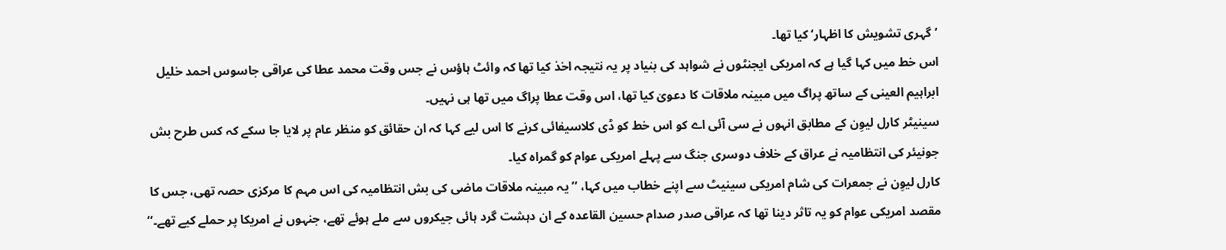’گہری تشویش کا اظہار‘ کیا تھا۔
اس خط میں کہا گیا ہے کہ امریکی ایجنٹوں نے شواہد کی بنیاد پر یہ نتیجہ اخذ کیا تھا کہ وائٹ ہاؤس نے جس وقت محمد عطا کی عراقی جاسوس احمد خلیل ابراہیم العینی کے ساتھ پراگ میں مبینہ ملاقات کا دعویٰ کیا تھا، اس وقت عطا پراگ میں تھا ہی نہیں۔
سینیٹر کارل لیوِن کے مطابق انہوں نے سی آئی اے کو اس خط کو ڈی کلاسیفائی کرنے کا اس لیے کہا کہ ان حقائق کو منظر عام پر لایا جا سکے کہ کس طرح بش جونیئر کی انتظامیہ نے عراق کے خلاف دوسری جنگ سے پہلے امریکی عوام کو گمراہ کیا۔
کارل لیوِن نے جمعرات کی شام امریکی سینیٹ سے اپنے خطاب میں کہا، ’’یہ مبینہ ملاقات ماضی کی بش انتظامیہ کی اس مہم کا مرکزی حصہ تھی، جس کا مقصد امریکی عوام کو یہ تاثر دینا تھا کہ عراقی صدر صدام حسین القاعدہ کے ان دہشت گرد ہائی جیکروں سے ملے ہوئے تھے، جنہوں نے امریکا پر حملے کیے تھے۔‘‘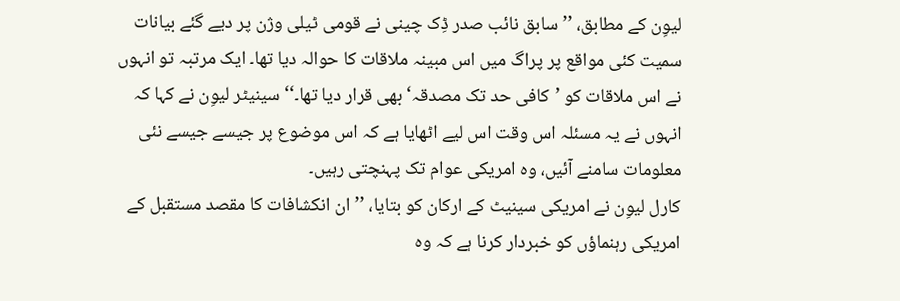لیوِن کے مطابق، ’’سابق نائب صدر ڈِک چینی نے قومی ٹیلی وژن پر دیے گئے بیانات سمیت کئی مواقع پر پراگ میں اس مبینہ ملاقات کا حوالہ دیا تھا۔ ایک مرتبہ تو انہوں نے اس ملاقات کو ’کافی حد تک مصدقہ‘ بھی قرار دیا تھا۔‘‘ سینیٹر لیوِن نے کہا کہ انہوں نے یہ مسئلہ اس وقت اس لیے اٹھایا ہے کہ اس موضوع پر جیسے جیسے نئی معلومات سامنے آئیں، وہ امریکی عوام تک پہنچتی رہیں۔
کارل لیوِن نے امریکی سینیٹ کے ارکان کو بتایا، ’’ان انکشافات کا مقصد مستقبل کے امریکی رہنماؤں کو خبردار کرنا ہے کہ وہ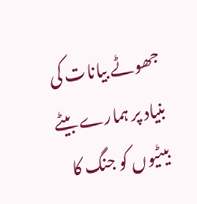جھوٹے بیانات کی بنیاد پر ہمارے بیٹے بیٹیوں کو جنگ کا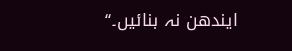ایندھن نہ بنائیں۔‘‘